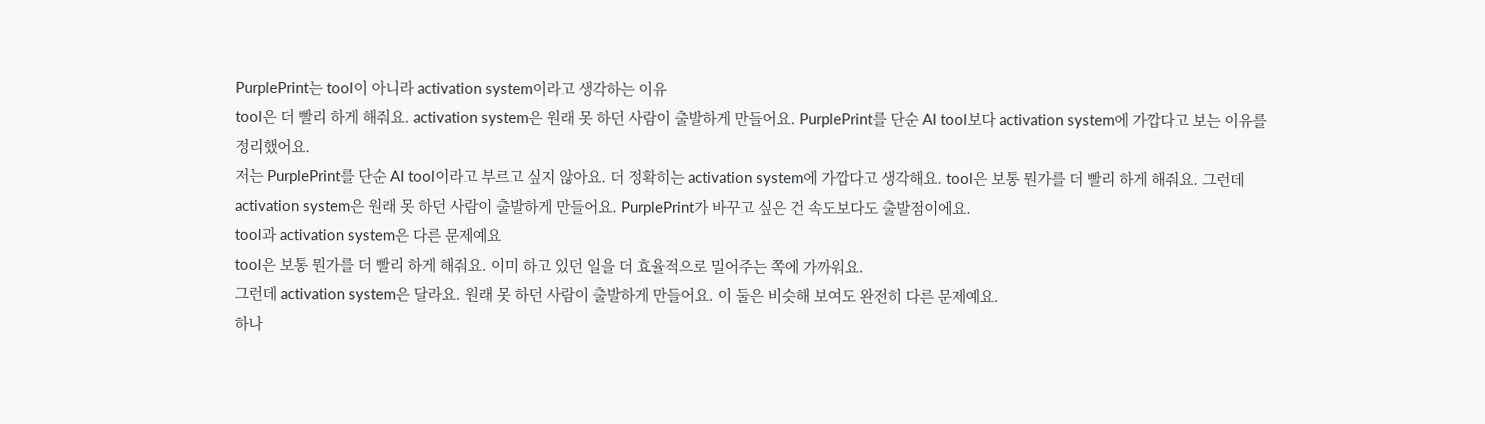PurplePrint는 tool이 아니라 activation system이라고 생각하는 이유
tool은 더 빨리 하게 해줘요. activation system은 원래 못 하던 사람이 출발하게 만들어요. PurplePrint를 단순 AI tool보다 activation system에 가깝다고 보는 이유를 정리했어요.
저는 PurplePrint를 단순 AI tool이라고 부르고 싶지 않아요. 더 정확히는 activation system에 가깝다고 생각해요. tool은 보통 뭔가를 더 빨리 하게 해줘요. 그런데 activation system은 원래 못 하던 사람이 출발하게 만들어요. PurplePrint가 바꾸고 싶은 건 속도보다도 출발점이에요.
tool과 activation system은 다른 문제예요
tool은 보통 뭔가를 더 빨리 하게 해줘요. 이미 하고 있던 일을 더 효율적으로 밀어주는 쪽에 가까워요.
그런데 activation system은 달라요. 원래 못 하던 사람이 출발하게 만들어요. 이 둘은 비슷해 보여도 완전히 다른 문제예요.
하나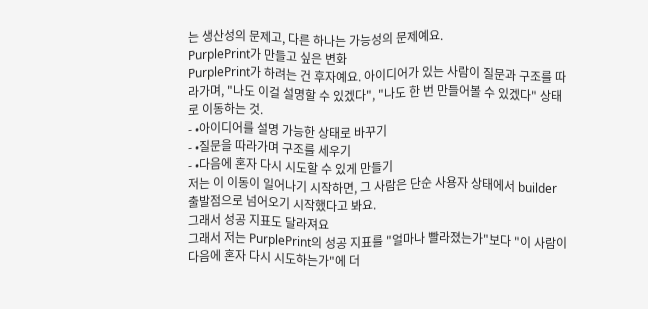는 생산성의 문제고, 다른 하나는 가능성의 문제예요.
PurplePrint가 만들고 싶은 변화
PurplePrint가 하려는 건 후자예요. 아이디어가 있는 사람이 질문과 구조를 따라가며, "나도 이걸 설명할 수 있겠다", "나도 한 번 만들어볼 수 있겠다" 상태로 이동하는 것.
- •아이디어를 설명 가능한 상태로 바꾸기
- •질문을 따라가며 구조를 세우기
- •다음에 혼자 다시 시도할 수 있게 만들기
저는 이 이동이 일어나기 시작하면, 그 사람은 단순 사용자 상태에서 builder 출발점으로 넘어오기 시작했다고 봐요.
그래서 성공 지표도 달라져요
그래서 저는 PurplePrint의 성공 지표를 "얼마나 빨라졌는가"보다 "이 사람이 다음에 혼자 다시 시도하는가"에 더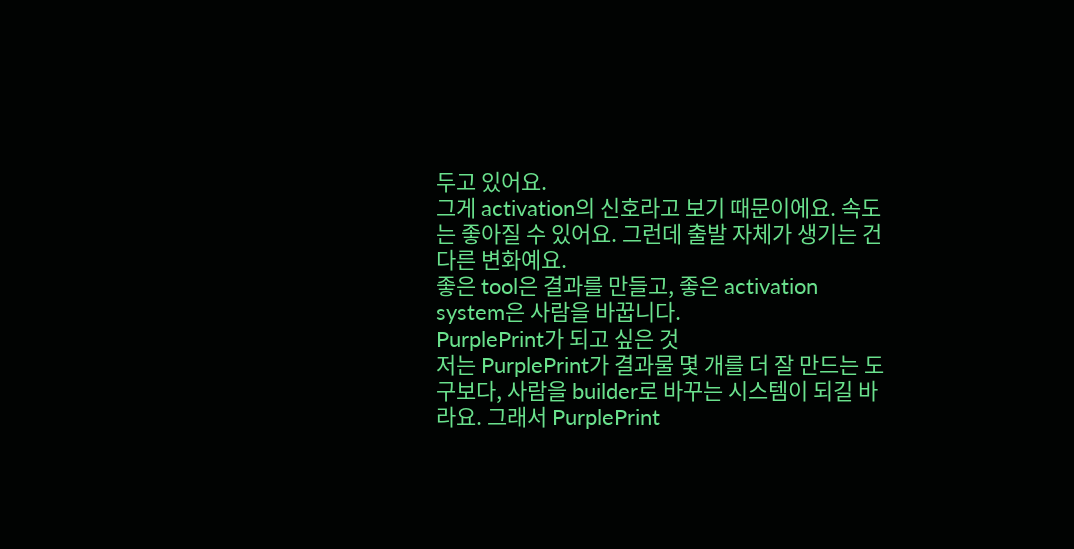두고 있어요.
그게 activation의 신호라고 보기 때문이에요. 속도는 좋아질 수 있어요. 그런데 출발 자체가 생기는 건 다른 변화예요.
좋은 tool은 결과를 만들고, 좋은 activation system은 사람을 바꿉니다.
PurplePrint가 되고 싶은 것
저는 PurplePrint가 결과물 몇 개를 더 잘 만드는 도구보다, 사람을 builder로 바꾸는 시스템이 되길 바라요. 그래서 PurplePrint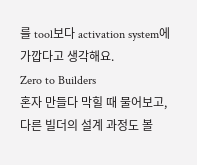를 tool보다 activation system에 가깝다고 생각해요.
Zero to Builders
혼자 만들다 막힐 때 물어보고, 다른 빌더의 설계 과정도 볼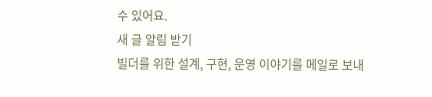수 있어요.
새 글 알림 받기
빌더를 위한 설계, 구현, 운영 이야기를 메일로 보내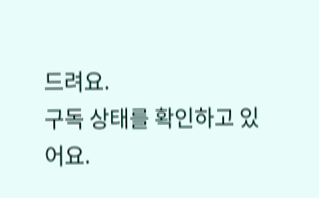드려요.
구독 상태를 확인하고 있어요.